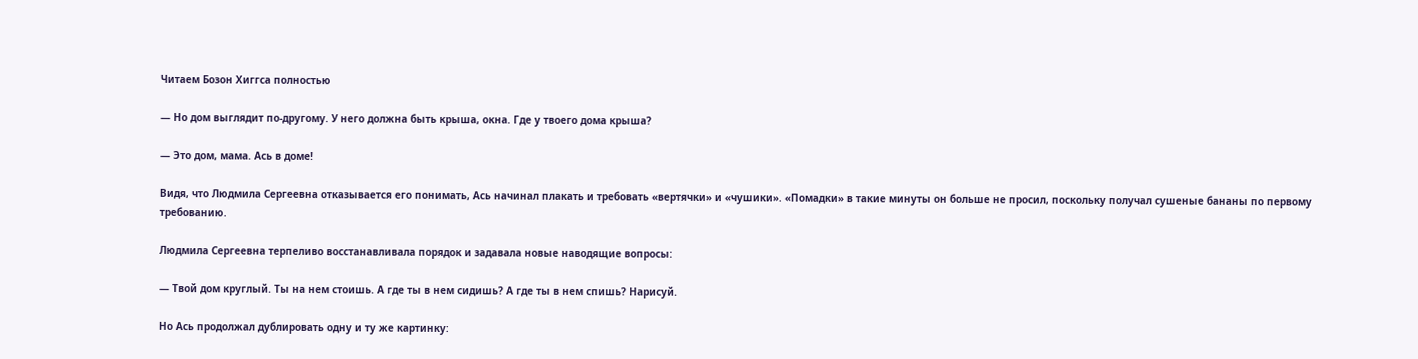Читаем Бозон Хиггса полностью

— Но дом выглядит по-другому. У него должна быть крыша, окна. Где у твоего дома крыша?

— Это дом, мама. Ась в доме!

Видя, что Людмила Сергеевна отказывается его понимать, Ась начинал плакать и требовать «вертячки» и «чушики». «Помадки» в такие минуты он больше не просил, поскольку получал сушеные бананы по первому требованию.

Людмила Сергеевна терпеливо восстанавливала порядок и задавала новые наводящие вопросы:

— Твой дом круглый. Ты на нем стоишь. А где ты в нем сидишь? А где ты в нем спишь? Нарисуй.

Но Ась продолжал дублировать одну и ту же картинку: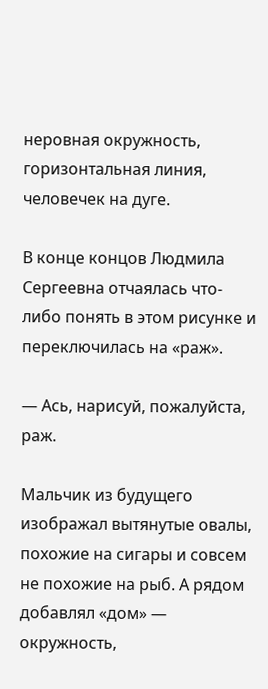неровная окружность, горизонтальная линия, человечек на дуге.

В конце концов Людмила Сергеевна отчаялась что-либо понять в этом рисунке и переключилась на «раж».

— Ась, нарисуй, пожалуйста, раж.

Мальчик из будущего изображал вытянутые овалы, похожие на сигары и совсем не похожие на рыб. А рядом добавлял «дом» — окружность,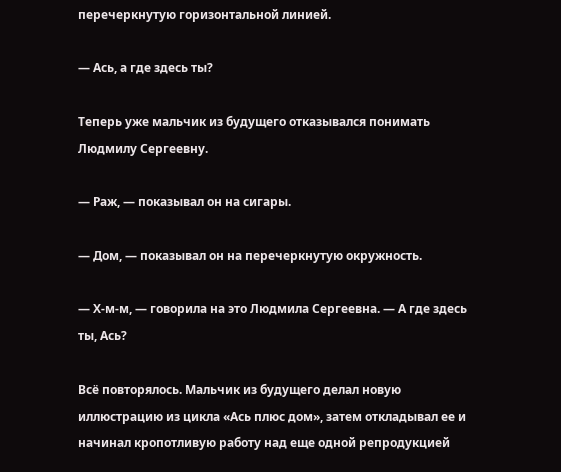перечеркнутую горизонтальной линией.

— Ась, а где здесь ты?

Теперь уже мальчик из будущего отказывался понимать Людмилу Сергеевну.

— Раж, — показывал он на сигары.

— Дом, — показывал он на перечеркнутую окружность.

— Х-м-м, — говорила на это Людмила Сергеевна. — А где здесь ты, Ась?

Всё повторялось. Мальчик из будущего делал новую иллюстрацию из цикла «Ась плюс дом», затем откладывал ее и начинал кропотливую работу над еще одной репродукцией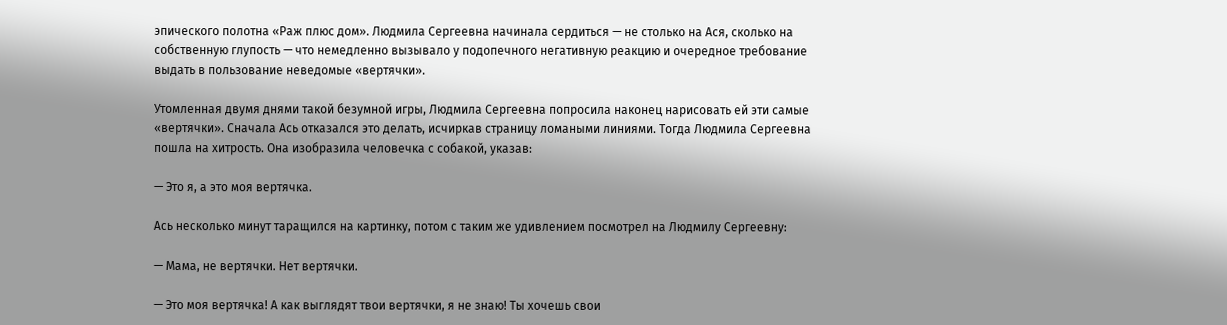эпического полотна «Раж плюс дом». Людмила Сергеевна начинала сердиться — не столько на Ася, сколько на собственную глупость — что немедленно вызывало у подопечного негативную реакцию и очередное требование выдать в пользование неведомые «вертячки».

Утомленная двумя днями такой безумной игры, Людмила Сергеевна попросила наконец нарисовать ей эти самые «вертячки». Сначала Ась отказался это делать, исчиркав страницу ломаными линиями. Тогда Людмила Сергеевна пошла на хитрость. Она изобразила человечка с собакой, указав:

— Это я, а это моя вертячка.

Ась несколько минут таращился на картинку, потом с таким же удивлением посмотрел на Людмилу Сергеевну:

— Мама, не вертячки. Нет вертячки.

— Это моя вертячка! А как выглядят твои вертячки, я не знаю! Ты хочешь свои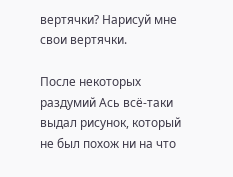вертячки? Нарисуй мне свои вертячки.

После некоторых раздумий Ась всё-таки выдал рисунок, который не был похож ни на что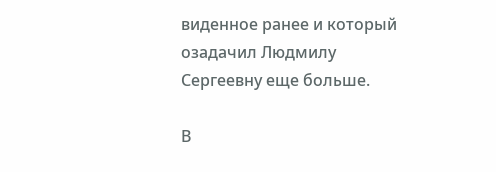виденное ранее и который озадачил Людмилу Сергеевну еще больше.

В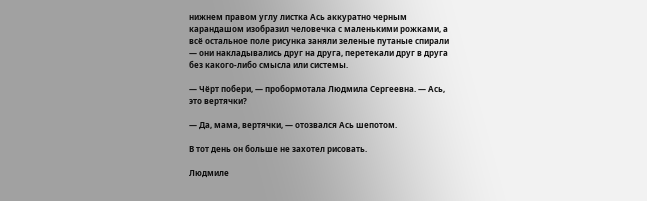нижнем правом углу листка Ась аккуратно черным карандашом изобразил человечка с маленькими рожками, а всё остальное поле рисунка заняли зеленые путаные спирали — они накладывались друг на друга, перетекали друг в друга без какого-либо смысла или системы.

— Чёрт побери, — пробормотала Людмила Сергеевна. — Ась, это вертячки?

— Да, мама, вертячки, — отозвался Ась шепотом.

В тот день он больше не захотел рисовать.

Людмиле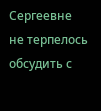Сергеевне не терпелось обсудить с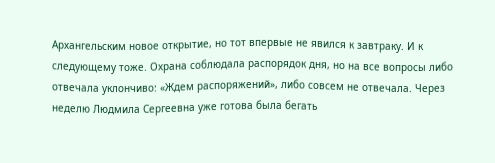Архангельским новое открытие, но тот впервые не явился к завтраку. И к следующему тоже. Охрана соблюдала распорядок дня, но на все вопросы либо отвечала уклончиво: «Ждем распоряжений», либо совсем не отвечала. Через неделю Людмила Сергеевна уже готова была бегать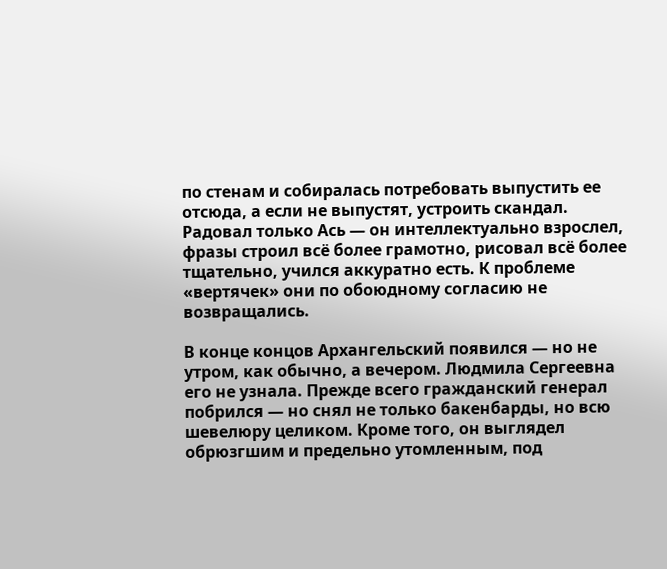по стенам и собиралась потребовать выпустить ее отсюда, а если не выпустят, устроить скандал. Радовал только Ась — он интеллектуально взрослел, фразы строил всё более грамотно, рисовал всё более тщательно, учился аккуратно есть. К проблеме «вертячек» они по обоюдному согласию не возвращались.

В конце концов Архангельский появился — но не утром, как обычно, а вечером. Людмила Сергеевна его не узнала. Прежде всего гражданский генерал побрился — но снял не только бакенбарды, но всю шевелюру целиком. Кроме того, он выглядел обрюзгшим и предельно утомленным, под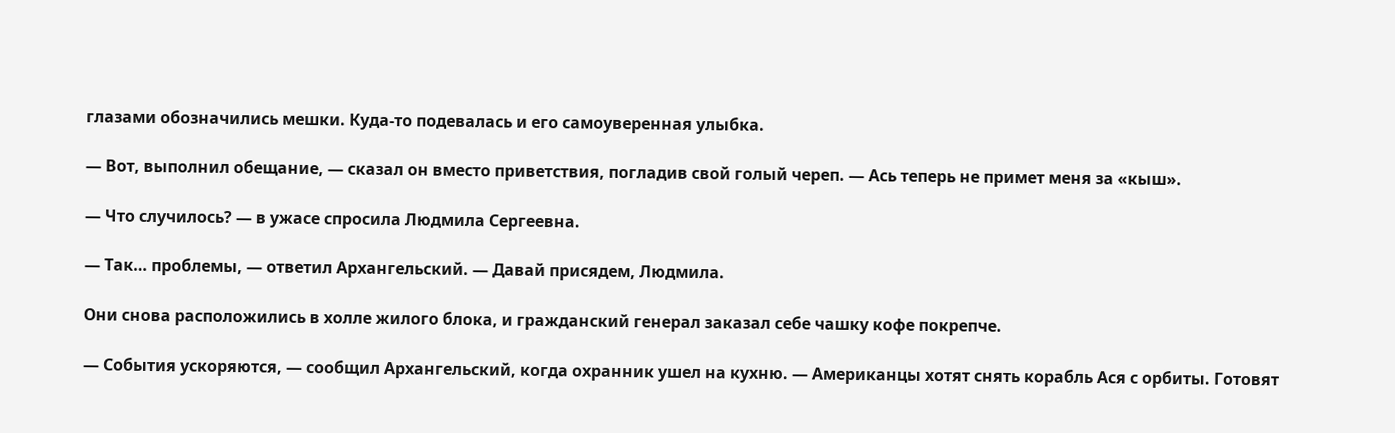глазами обозначились мешки. Куда-то подевалась и его самоуверенная улыбка.

— Вот, выполнил обещание, — сказал он вместо приветствия, погладив свой голый череп. — Ась теперь не примет меня за «кыш».

— Что случилось? — в ужасе спросила Людмила Сергеевна.

— Так… проблемы, — ответил Архангельский. — Давай присядем, Людмила.

Они снова расположились в холле жилого блока, и гражданский генерал заказал себе чашку кофе покрепче.

— События ускоряются, — сообщил Архангельский, когда охранник ушел на кухню. — Американцы хотят снять корабль Ася с орбиты. Готовят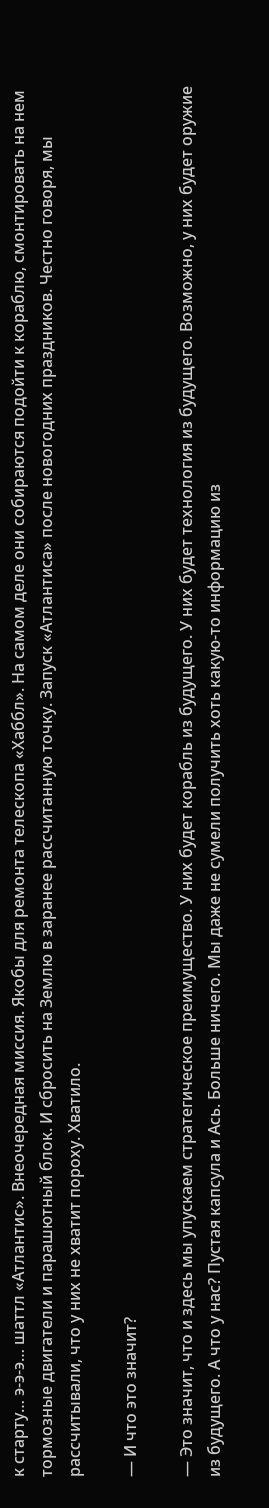к старту… э-э-э… шаттл «Атлантис». Внеочередная миссия. Якобы для ремонта телескопа «Хаббл». На самом деле они собираются подойти к кораблю, смонтировать на нем тормозные двигатели и парашютный блок. И сбросить на Землю в заранее рассчитанную точку. Запуск «Атлантиса» после новогодних праздников. Честно говоря, мы рассчитывали, что у них не хватит пороху. Хватило.

— И что это значит?

— Это значит, что и здесь мы упускаем стратегическое преимущество. У них будет корабль из будущего. У них будет технология из будущего. Возможно, у них будет оружие из будущего. А что у нас? Пустая капсула и Ась. Больше ничего. Мы даже не сумели получить хоть какую-то информацию из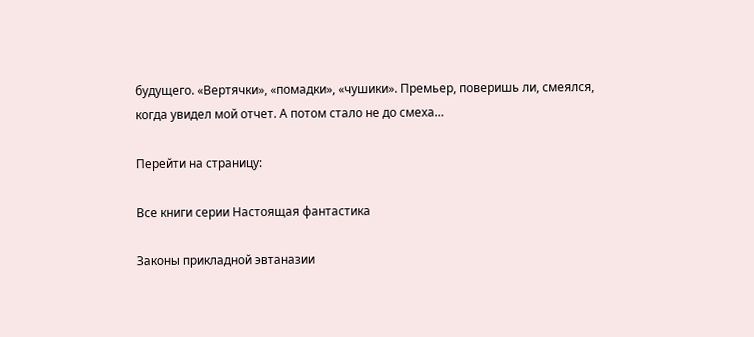будущего. «Вертячки», «помадки», «чушики». Премьер, поверишь ли, смеялся, когда увидел мой отчет. А потом стало не до смеха…

Перейти на страницу:

Все книги серии Настоящая фантастика

Законы прикладной эвтаназии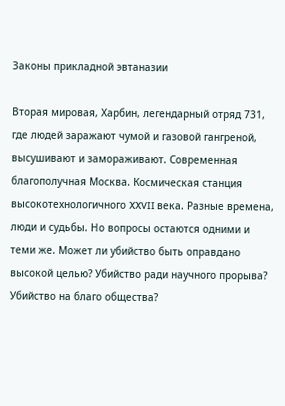Законы прикладной эвтаназии

Вторая мировая, Харбин, легендарный отряд 731, где людей заражают чумой и газовой гангреной, высушивают и замораживают. Современная благополучная Москва. Космическая станция высокотехнологичного XXVII века. Разные времена, люди и судьбы. Но вопросы остаются одними и теми же. Может ли убийство быть оправдано высокой целью? Убийство ради научного прорыва? Убийство на благо общества?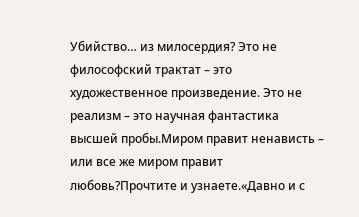Убийство… из милосердия? Это не философский трактат – это художественное произведение. Это не реализм – это научная фантастика высшей пробы.Миром правит ненависть – или все же миром правит любовь?Прочтите и узнаете.«Давно и с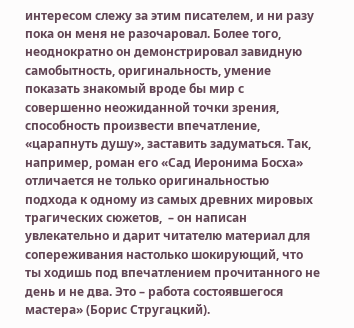интересом слежу за этим писателем, и ни разу пока он меня не разочаровал. Более того, неоднократно он демонстрировал завидную самобытность, оригинальность, умение показать знакомый вроде бы мир с совершенно неожиданной точки зрения, способность произвести впечатление, «царапнуть душу», заставить задуматься. Так, например, роман его «Сад Иеронима Босха» отличается не только оригинальностью подхода к одному из самых древних мировых трагических сюжетов,  – он написан увлекательно и дарит читателю материал для сопереживания настолько шокирующий, что ты ходишь под впечатлением прочитанного не день и не два. Это – работа состоявшегося мастера» (Борис Стругацкий).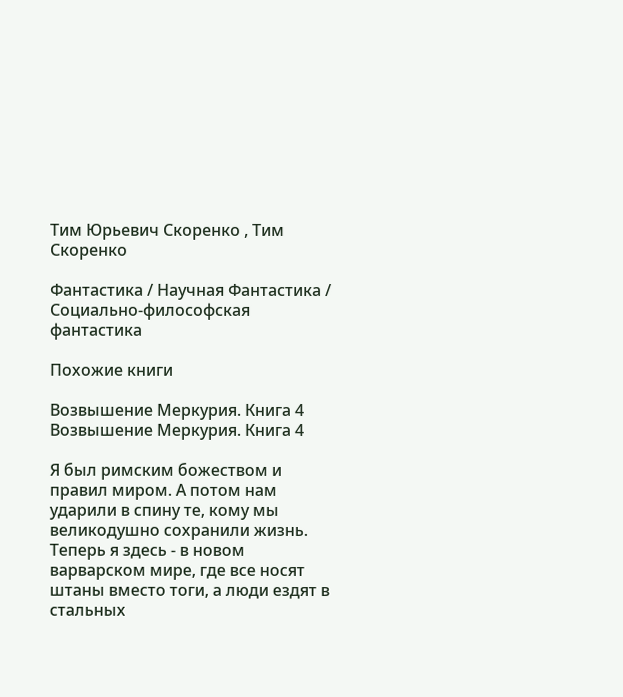Тим Юрьевич Скоренко , Тим Скоренко

Фантастика / Научная Фантастика / Социально-философская фантастика

Похожие книги

Возвышение Меркурия. Книга 4
Возвышение Меркурия. Книга 4

Я был римским божеством и правил миром. А потом нам ударили в спину те, кому мы великодушно сохранили жизнь. Теперь я здесь - в новом варварском мире, где все носят штаны вместо тоги, а люди ездят в стальных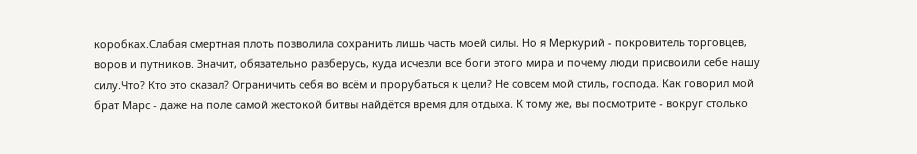коробках.Слабая смертная плоть позволила сохранить лишь часть моей силы. Но я Меркурий - покровитель торговцев, воров и путников. Значит, обязательно разберусь, куда исчезли все боги этого мира и почему люди присвоили себе нашу силу.Что? Кто это сказал? Ограничить себя во всём и прорубаться к цели? Не совсем мой стиль, господа. Как говорил мой брат Марс - даже на поле самой жестокой битвы найдётся время для отдыха. К тому же, вы посмотрите - вокруг столько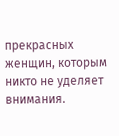прекрасных женщин, которым никто не уделяет внимания.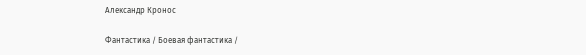Александр Кронос

Фантастика / Боевая фантастика /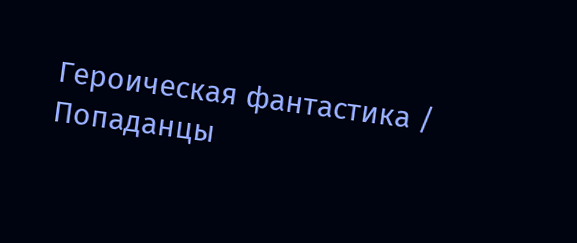Героическая фантастика / Попаданцы